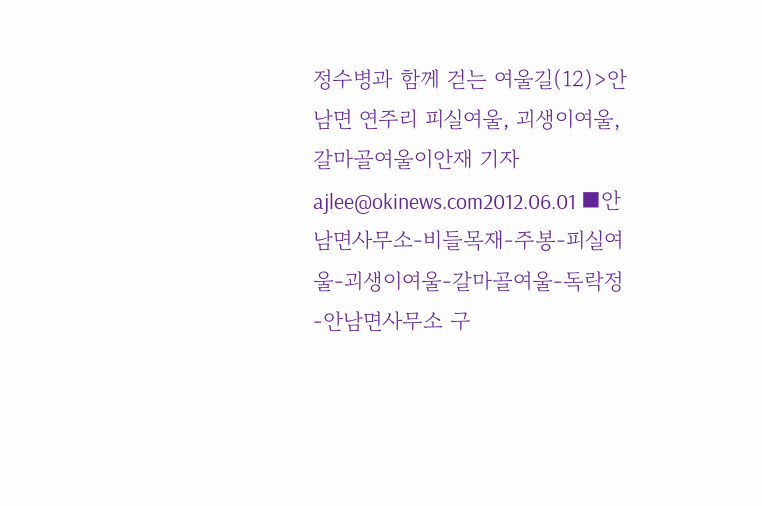정수병과 함께 걷는 여울길(12)>안남면 연주리 피실여울, 괴생이여울, 갈마골여울이안재 기자 ajlee@okinews.com2012.06.01 ■안남면사무소-비들목재-주봉-피실여울-괴생이여울-갈마골여울-독락정-안남면사무소 구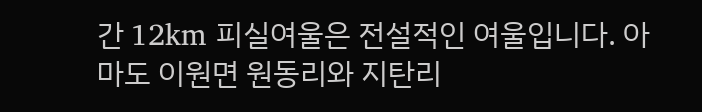간 12km 피실여울은 전설적인 여울입니다. 아마도 이원면 원동리와 지탄리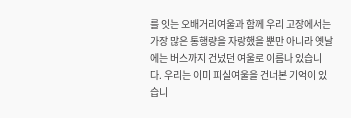를 잇는 오배거리여울과 함께 우리 고장에서는 가장 많은 통행량을 자랑했을 뿐만 아니라 옛날에는 버스까지 건넜던 여울로 이름나 있습니다. 우리는 이미 피실여울을 건너본 기억이 있습니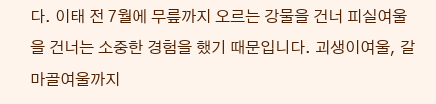다. 이태 전 7월에 무릎까지 오르는 강물을 건너 피실여울을 건너는 소중한 경험을 했기 때문입니다. 괴생이여울, 갈마골여울까지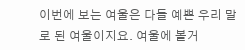이번에 보는 여울은 다들 예쁜 우리 말로 된 여울이지요. 여울에 볼거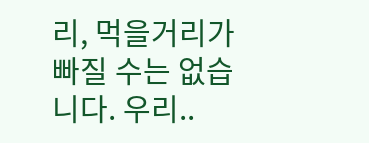리, 먹을거리가 빠질 수는 없습니다. 우리..